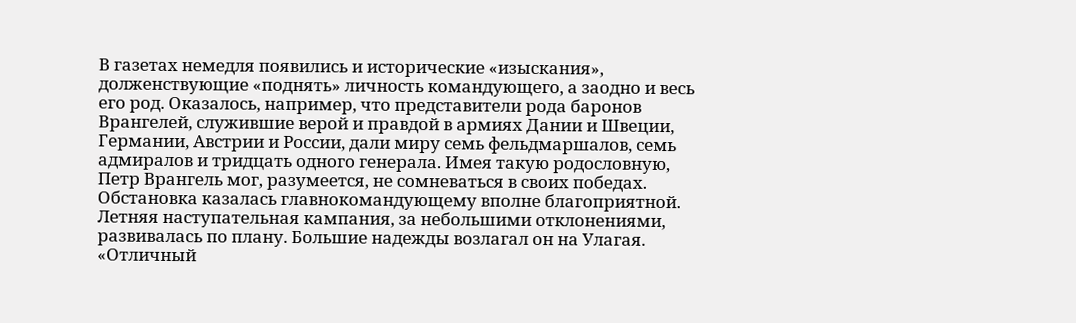В газетах немедля появились и исторические «изыскания», долженствующие «поднять» личность командующего, а заодно и весь его род. Оказалось, например, что представители рода баронов Врангелей, служившие верой и правдой в армиях Дании и Швеции, Германии, Австрии и России, дали миру семь фельдмаршалов, семь адмиралов и тридцать одного генерала. Имея такую родословную, Петр Врангель мог, разумеется, не сомневаться в своих победах. Обстановка казалась главнокомандующему вполне благоприятной. Летняя наступательная кампания, за небольшими отклонениями, развивалась по плану. Большие надежды возлагал он на Улагая. «Отличный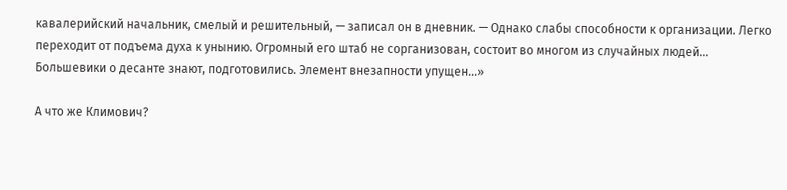кавалерийский начальник, смелый и решительный, — записал он в дневник. — Однако слабы способности к организации. Легко переходит от подъема духа к унынию. Огромный его штаб не сорганизован, состоит во многом из случайных людей... Большевики о десанте знают, подготовились. Элемент внезапности упущен...»

А что же Климович?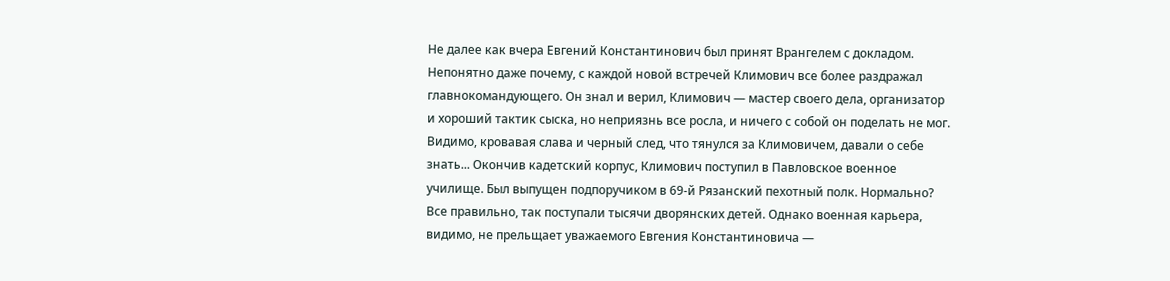Не далее как вчера Евгений Константинович был принят Врангелем с докладом. Непонятно даже почему, с каждой новой встречей Климович все более раздражал главнокомандующего. Он знал и верил, Климович — мастер своего дела, организатор и хороший тактик сыска, но неприязнь все росла, и ничего с собой он поделать не мог. Видимо, кровавая слава и черный след, что тянулся за Климовичем, давали о себе знать... Окончив кадетский корпус, Климович поступил в Павловское военное училище. Был выпущен подпоручиком в 69-й Рязанский пехотный полк. Нормально? Все правильно, так поступали тысячи дворянских детей. Однако военная карьера, видимо, не прельщает уважаемого Евгения Константиновича —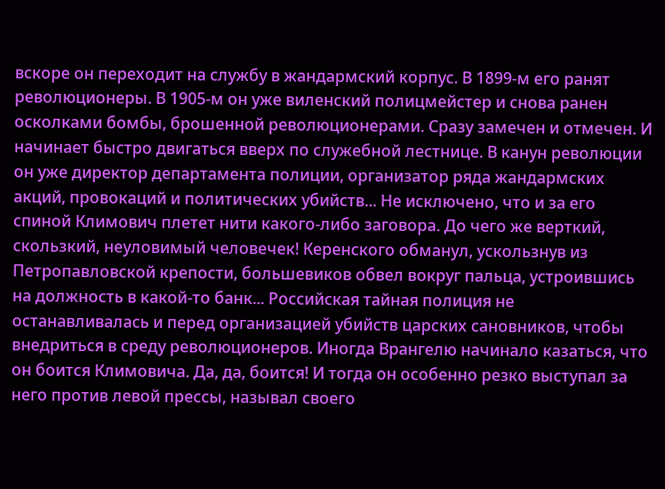вскоре он переходит на службу в жандармский корпус. В 1899-м его ранят революционеры. В 1905-м он уже виленский полицмейстер и снова ранен осколками бомбы, брошенной революционерами. Сразу замечен и отмечен. И начинает быстро двигаться вверх по служебной лестнице. В канун революции он уже директор департамента полиции, организатор ряда жандармских акций, провокаций и политических убийств... Не исключено, что и за его спиной Климович плетет нити какого-либо заговора. До чего же верткий, скользкий, неуловимый человечек! Керенского обманул, ускользнув из Петропавловской крепости, большевиков обвел вокруг пальца, устроившись на должность в какой-то банк... Российская тайная полиция не останавливалась и перед организацией убийств царских сановников, чтобы внедриться в среду революционеров. Иногда Врангелю начинало казаться, что он боится Климовича. Да, да, боится! И тогда он особенно резко выступал за него против левой прессы, называл своего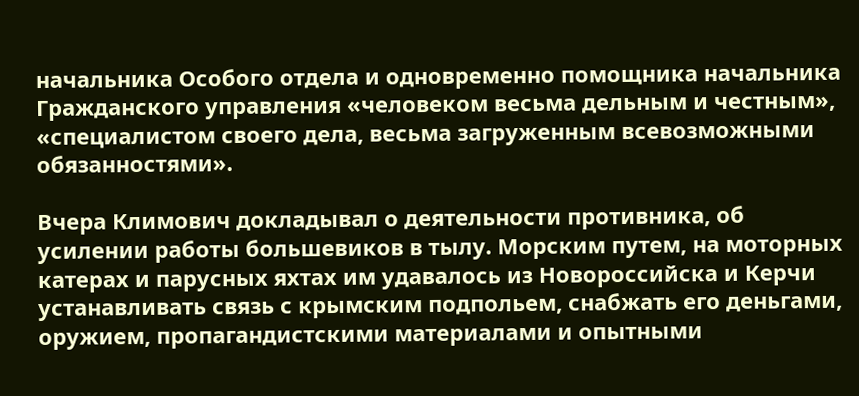начальника Особого отдела и одновременно помощника начальника Гражданского управления «человеком весьма дельным и честным», «специалистом своего дела, весьма загруженным всевозможными обязанностями».

Вчера Климович докладывал о деятельности противника, об усилении работы большевиков в тылу. Морским путем, на моторных катерах и парусных яхтах им удавалось из Новороссийска и Керчи устанавливать связь с крымским подпольем, снабжать его деньгами, оружием, пропагандистскими материалами и опытными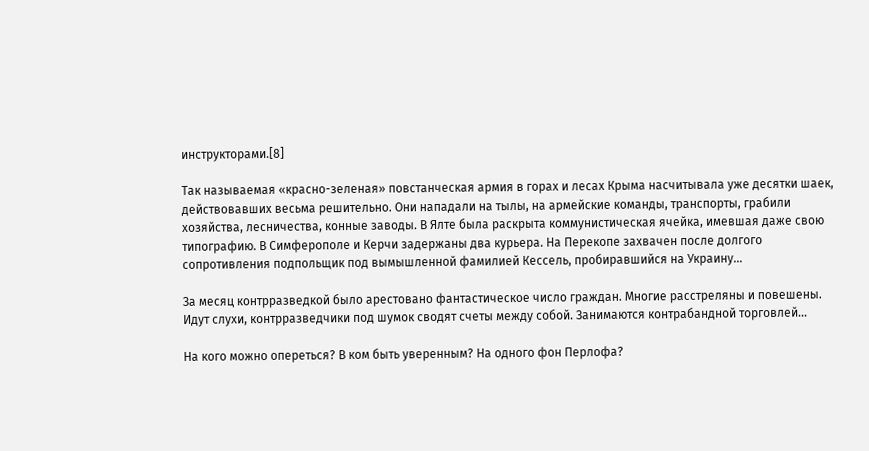инструкторами.[8]

Так называемая «красно-зеленая» повстанческая армия в горах и лесах Крыма насчитывала уже десятки шаек, действовавших весьма решительно. Они нападали на тылы, на армейские команды, транспорты, грабили хозяйства, лесничества, конные заводы. В Ялте была раскрыта коммунистическая ячейка, имевшая даже свою типографию. В Симферополе и Керчи задержаны два курьера. На Перекопе захвачен после долгого сопротивления подпольщик под вымышленной фамилией Кессель, пробиравшийся на Украину...

За месяц контрразведкой было арестовано фантастическое число граждан. Многие расстреляны и повешены. Идут слухи, контрразведчики под шумок сводят счеты между собой. Занимаются контрабандной торговлей...

На кого можно опереться? В ком быть уверенным? На одного фон Перлофа?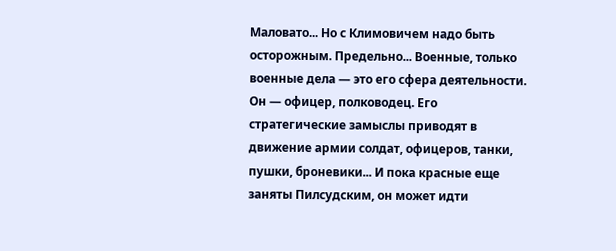Маловато... Но с Климовичем надо быть осторожным. Предельно... Военные, только военные дела — это его сфера деятельности. Он — офицер, полководец. Его стратегические замыслы приводят в движение армии солдат, офицеров, танки, пушки, броневики... И пока красные еще заняты Пилсудским, он может идти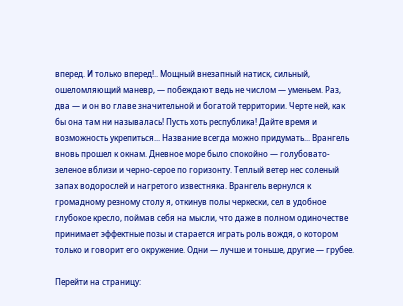вперед. И только вперед!.. Мощный внезапный натиск, сильный, ошеломляющий маневр, — побеждают ведь не числом — уменьем. Раз, два — и он во главе значительной и богатой территории. Черте ней, как бы она там ни называлась! Пусть хоть республика! Дайте время и возможность укрепиться... Название всегда можно придумать... Врангель вновь прошел к окнам. Дневное море было спокойно — голубовато-зеленое вблизи и черно-серое по горизонту. Теплый ветер нес соленый запах водорослей и нагретого известняка. Врангель вернулся к громадному резному столу я, откинув полы черкески, сел в удобное глубокое кресло, поймав себя на мысли, что даже в полном одиночестве принимает эффектные позы и старается играть роль вождя, о котором только и говорит его окружение. Одни — лучше и тоньше, другие — грубее.

Перейти на страницу: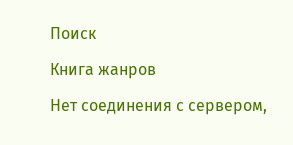Поиск

Книга жанров

Нет соединения с сервером,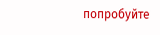попробуйте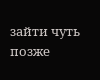зайти чуть позже